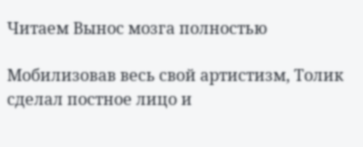Читаем Вынос мозга полностью

Мобилизовав весь свой артистизм, Толик сделал постное лицо и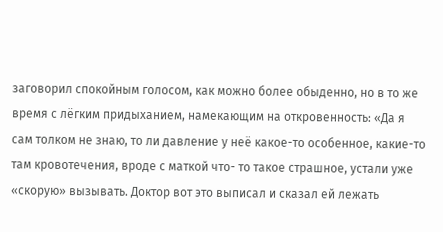заговорил спокойным голосом, как можно более обыденно, но в то же время с лёгким придыханием, намекающим на откровенность: «Да я сам толком не знаю, то ли давление у неё какое-то особенное, какие-то там кровотечения, вроде с маткой что- то такое страшное, устали уже «скорую» вызывать. Доктор вот это выписал и сказал ей лежать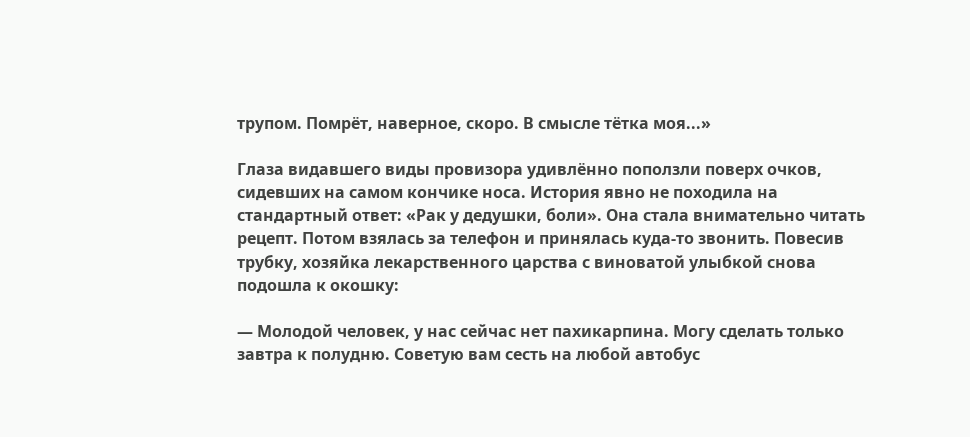трупом. Помрёт, наверное, скоро. В смысле тётка моя...»

Глаза видавшего виды провизора удивлённо поползли поверх очков, сидевших на самом кончике носа. История явно не походила на стандартный ответ: «Рак у дедушки, боли». Она стала внимательно читать рецепт. Потом взялась за телефон и принялась куда-то звонить. Повесив трубку, хозяйка лекарственного царства с виноватой улыбкой снова подошла к окошку:

— Молодой человек, у нас сейчас нет пахикарпина. Могу сделать только завтра к полудню. Советую вам сесть на любой автобус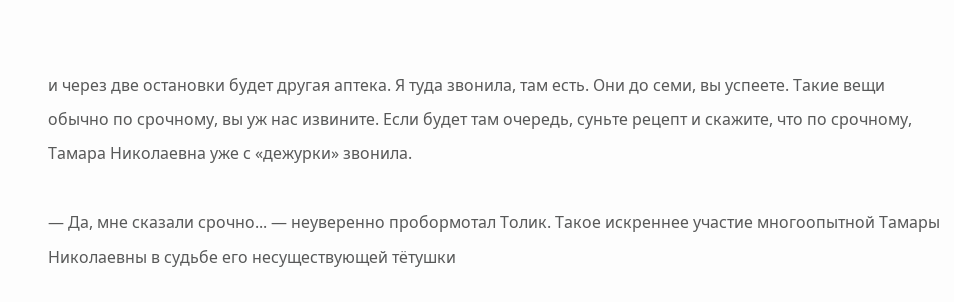и через две остановки будет другая аптека. Я туда звонила, там есть. Они до семи, вы успеете. Такие вещи обычно по срочному, вы уж нас извините. Если будет там очередь, суньте рецепт и скажите, что по срочному, Тамара Николаевна уже с «дежурки» звонила.

— Да, мне сказали срочно... — неуверенно пробормотал Толик. Такое искреннее участие многоопытной Тамары Николаевны в судьбе его несуществующей тётушки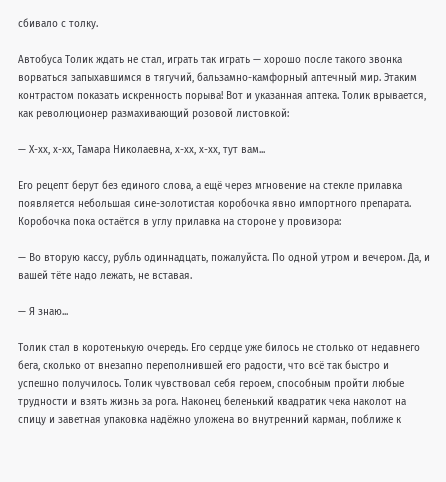сбивало с толку.

Автобуса Толик ждать не стал, играть так играть — хорошо после такого звонка ворваться запыхавшимся в тягучий, бальзамно-камфорный аптечный мир. Этаким контрастом показать искренность порыва! Вот и указанная аптека. Толик врывается, как революционер размахивающий розовой листовкой:

— Х-хх, х-хх, Тамара Николаевна, х-хх, х-хх, тут вам...

Его рецепт берут без единого слова, а ещё через мгновение на стекле прилавка появляется небольшая сине-золотистая коробочка явно импортного препарата. Коробочка пока остаётся в углу прилавка на стороне у провизора:

— Во вторую кассу, рубль одиннадцать, пожалуйста. По одной утром и вечером. Да, и вашей тёте надо лежать, не вставая.

— Я знаю...

Толик стал в коротенькую очередь. Его сердце уже билось не столько от недавнего бега, сколько от внезапно переполнившей его радости, что всё так быстро и успешно получилось. Толик чувствовал себя героем, способным пройти любые трудности и взять жизнь за рога. Наконец беленький квадратик чека наколот на спицу и заветная упаковка надёжно уложена во внутренний карман, поближе к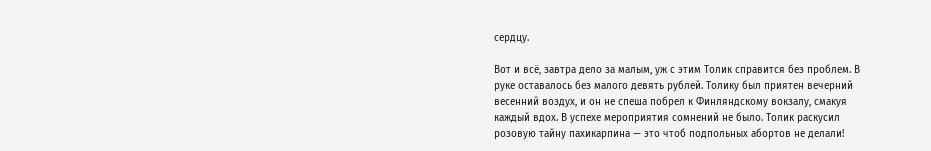сердцу.

Вот и всё, завтра дело за малым, уж с этим Толик справится без проблем. В руке оставалось без малого девять рублей. Толику был приятен вечерний весенний воздух, и он не спеша побрел к Финляндскому вокзалу, смакуя каждый вдох. В успехе мероприятия сомнений не было. Толик раскусил розовую тайну пахикарпина — это чтоб подпольных абортов не делали!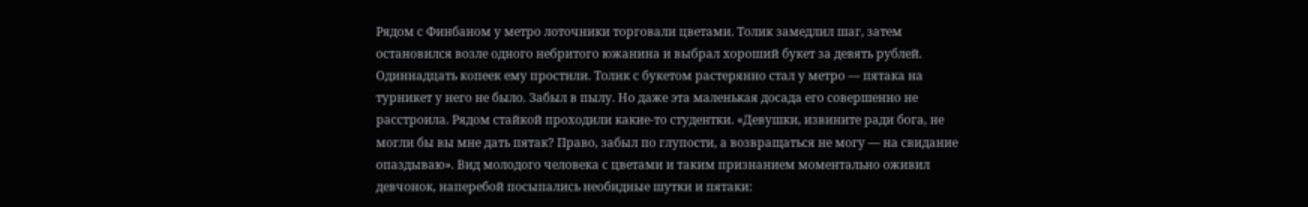Рядом с Финбаном у метро лоточники торговали цветами. Толик замедлил шаг, затем остановился возле одного небритого южанина и выбрал хороший букет за девять рублей. Одиннадцать копеек ему простили. Толик с букетом растерянно стал у метро — пятака на турникет у него не было. Забыл в пылу. Но даже эта маленькая досада его совершенно не расстроила. Рядом стайкой проходили какие-то студентки. «Девушки, извините ради бога, не могли бы вы мне дать пятак? Право, забыл по глупости, а возвращаться не могу — на свидание опаздываю». Вид молодого человека с цветами и таким признанием моментально оживил девчонок, наперебой посыпались необидные шутки и пятаки: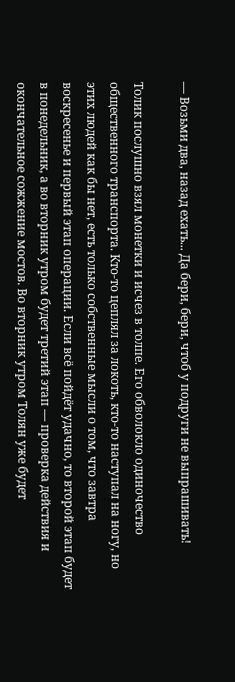— Возьми два, назад ехать... Да бери, бери, чтоб у подруги не выпрашивать!

Толик послушно взял монетки и исчез в толпе. Его обволокло одиночество общественного транспорта. Кто-то цеплял за локоть, кто-то наступал на ногу, но этих людей как бы нет, есть только собственные мысли о том, что завтра воскресенье и первый этап операции. Если всё пойдёт удачно, то второй этап будет в понедельник, а во вторник утром будет третий этап — проверка действия и окончательное сожжение мостов. Во вторник утром Толян уже будет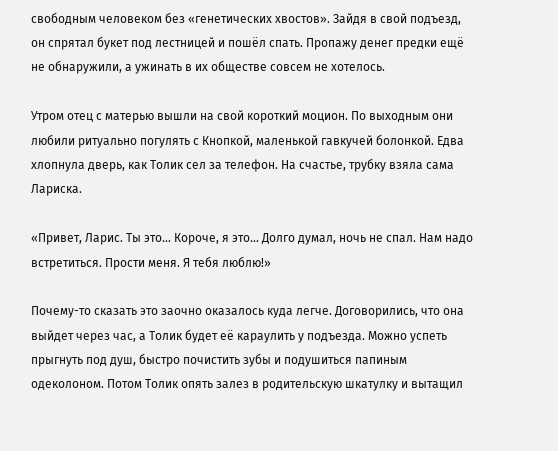свободным человеком без «генетических хвостов». Зайдя в свой подъезд, он спрятал букет под лестницей и пошёл спать. Пропажу денег предки ещё не обнаружили, а ужинать в их обществе совсем не хотелось.

Утром отец с матерью вышли на свой короткий моцион. По выходным они любили ритуально погулять с Кнопкой, маленькой гавкучей болонкой. Едва хлопнула дверь, как Толик сел за телефон. На счастье, трубку взяла сама Лариска.

«Привет, Ларис. Ты это... Короче, я это... Долго думал, ночь не спал. Нам надо встретиться. Прости меня. Я тебя люблю!»

Почему-то сказать это заочно оказалось куда легче. Договорились, что она выйдет через час, а Толик будет её караулить у подъезда. Можно успеть прыгнуть под душ, быстро почистить зубы и подушиться папиным одеколоном. Потом Толик опять залез в родительскую шкатулку и вытащил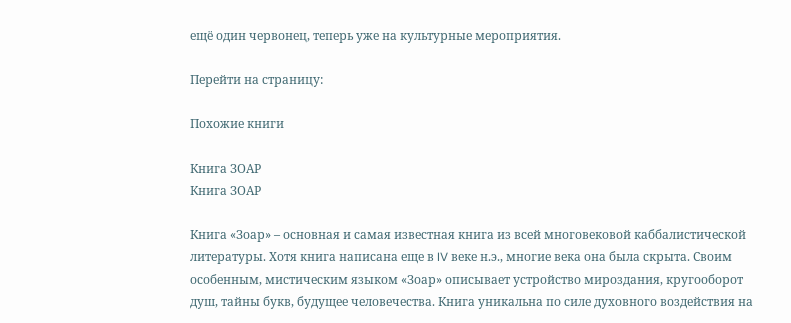ещё один червонец, теперь уже на культурные мероприятия.

Перейти на страницу:

Похожие книги

Книга ЗОАР
Книга ЗОАР

Книга «Зоар» – основная и самая известная книга из всей многовековой каббалистической литературы. Хотя книга написана еще в IV веке н.э., многие века она была скрыта. Своим особенным, мистическим языком «Зоар» описывает устройство мироздания, кругооборот душ, тайны букв, будущее человечества. Книга уникальна по силе духовного воздействия на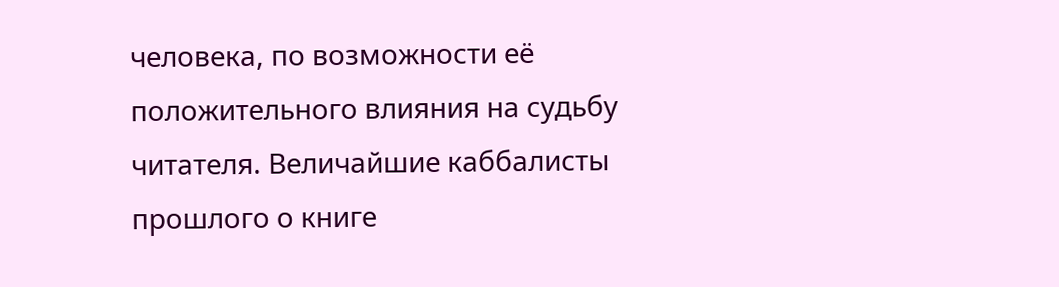человека, по возможности её положительного влияния на судьбу читателя. Величайшие каббалисты прошлого о книге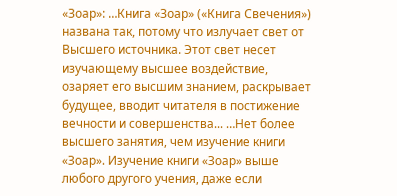«Зоар»: …Книга «Зоар» («Книга Свечения») названа так, потому что излучает свет от Высшего источника. Этот свет несет изучающему высшее воздействие, озаряет его высшим знанием, раскрывает будущее, вводит читателя в постижение вечности и совершенства... …Нет более высшего занятия, чем изучение книги «Зоар». Изучение книги «Зоар» выше любого другого учения, даже если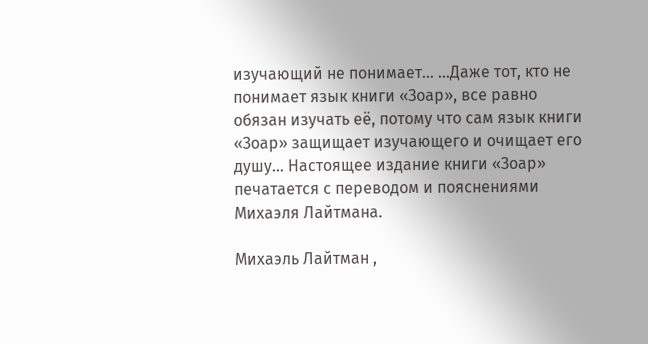изучающий не понимает… …Даже тот, кто не понимает язык книги «Зоар», все равно обязан изучать её, потому что сам язык книги «Зоар» защищает изучающего и очищает его душу… Настоящее издание книги «Зоар» печатается с переводом и пояснениями Михаэля Лайтмана.

Михаэль Лайтман ,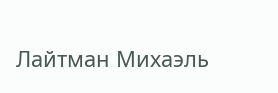Лайтман Михаэль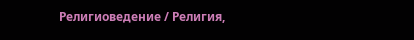Религиоведение / Религия,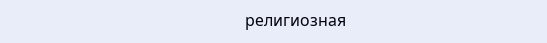религиозная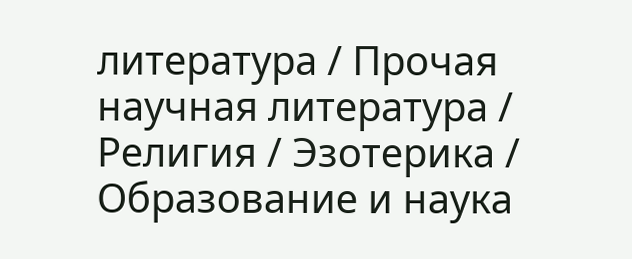литература / Прочая научная литература / Религия / Эзотерика / Образование и наука